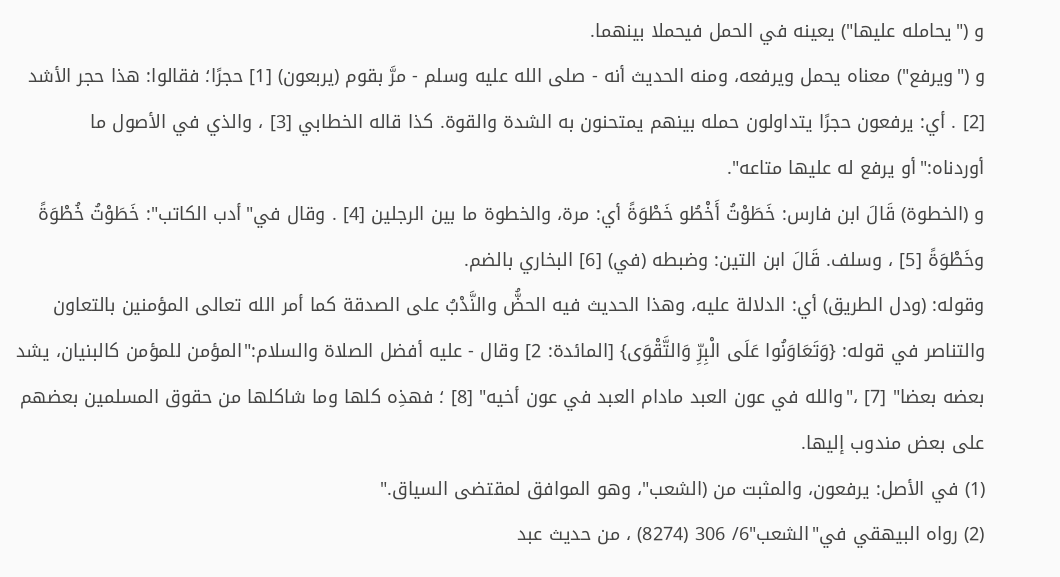و ("يحامله عليها") يعينه في الحمل فيحملا بينهما.
و ("ويرفع") معناه يحمل ويرفعه، ومنه الحديث أنه - صلى الله عليه وسلم - مرَّ بقوم (يربعون) [1] حجرًا؛ فقالوا: هذا حجر الأشد [2] . أي: يرفعون حجرًا يتداولون حمله بينهم يمتحنون به الشدة والقوة. كذا قاله الخطابي [3] ، والذي في الأصول ما أوردناه:"أو يرفع له عليها متاعه".
و (الخطوة) قَالَ ابن فارس: خَطَوْتُ أَخْطُو خَطْوَةً أي: مرة، والخطوة ما بين الرجلين [4] . وقال في"أدب الكاتب": خَطَوْتُ خُطْوَةً وخَطْوَةً [5] ، وسلف. قَالَ ابن التين: وضبطه (في) [6] البخاري بالضم.
وقوله: (ودل الطريق) أي: الدلالة عليه، وهذا الحديث فيه الحضُّ والنَّدْبُ على الصدقة كما أمر الله تعالى المؤمنين بالتعاون والتناصر في قوله: {وَتَعَاوَنُوا عَلَى الْبِرِّ وَالتَّقْوَى} [المائدة: 2] وقال - عليه أفضل الصلاة والسلام:"المؤمن للمؤمن كالبنيان، يشد بعضه بعضا" [7] ،"والله في عون العبد مادام العبد في عون أخيه" [8] ؛ فهذِه كلها وما شاكلها من حقوق المسلمين بعضهم على بعض مندوب إليها.
(1) في الأصل: يرفعون، والمثبت من (الشعب"، وهو الموافق لمقتضى السياق."
(2) رواه البيهقي في"الشعب"6/ 306 (8274) ، من حديث عبد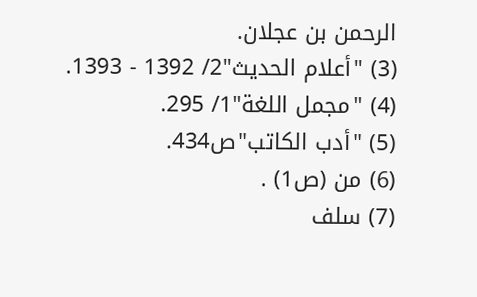الرحمن بن عجلان.
(3) "أعلام الحديث"2/ 1392 - 1393.
(4) "مجمل اللغة"1/ 295.
(5) "أدب الكاتب"ص434.
(6) من (ص1) .
(7) سلف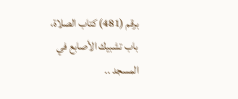برقم (481) كتاب الصلاة، باب تشبيك الأصابع في المسجد ..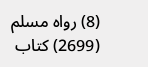(8) رواه مسلم (2699) كتاب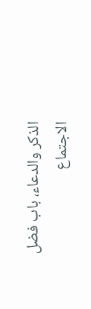الذكر والدعاء، باب فضل الاجتماع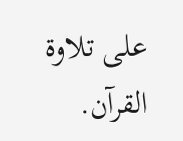على تلاوة القرآن.